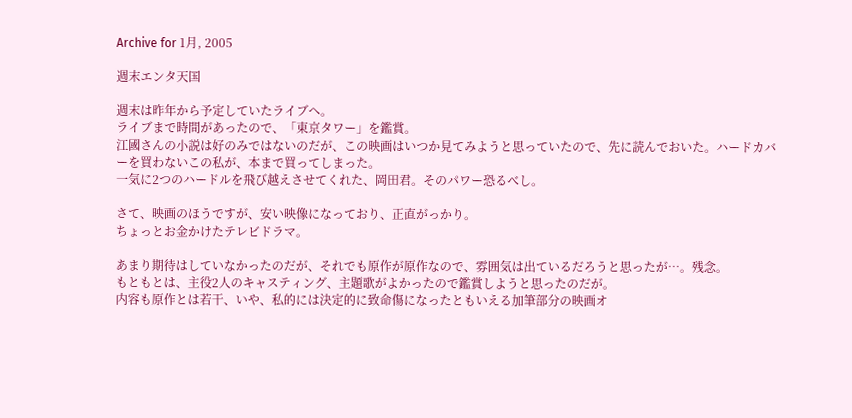Archive for 1月, 2005

週末エンタ天国

週末は昨年から予定していたライブへ。
ライブまで時間があったので、「東京タワー」を鑑賞。
江國さんの小説は好のみではないのだが、この映画はいつか見てみようと思っていたので、先に読んでおいた。ハードカバーを買わないこの私が、本まで買ってしまった。
一気に2つのハードルを飛び越えさせてくれた、岡田君。そのパワー恐るべし。

さて、映画のほうですが、安い映像になっており、正直がっかり。
ちょっとお金かけたテレビドラマ。

あまり期待はしていなかったのだが、それでも原作が原作なので、雰囲気は出ているだろうと思ったが…。残念。
もともとは、主役2人のキャスティング、主題歌がよかったので鑑賞しようと思ったのだが。
内容も原作とは若干、いや、私的には決定的に致命傷になったともいえる加筆部分の映画オ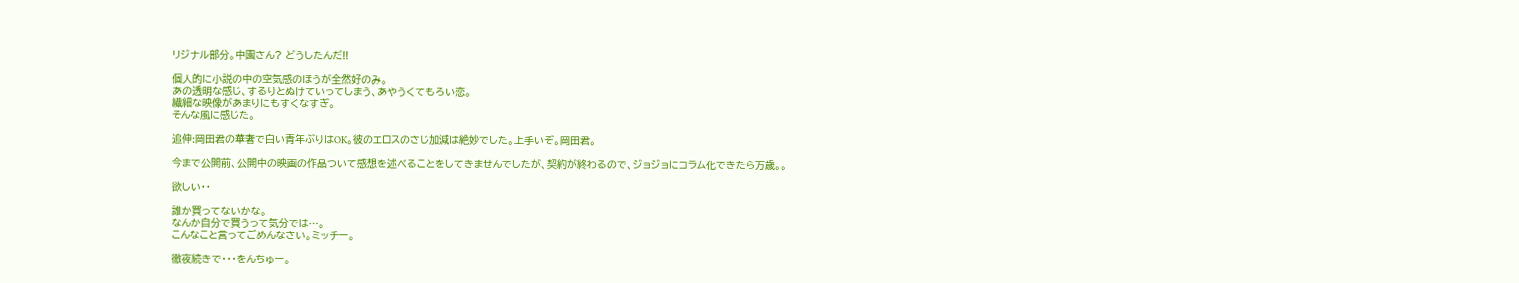リジナル部分。中園さん? どうしたんだ!!

個人的に小説の中の空気感のほうが全然好のみ。
あの透明な感じ、するりとぬけていってしまう、あやうくてもろい恋。
繊細な映像があまりにもすくなすぎ。
そんな風に感じた。

追伸:岡田君の華奢で白い青年ぶりはOK。彼のエロスのさじ加減は絶妙でした。上手いぞ。岡田君。

今まで公開前、公開中の映画の作品ついて感想を述べることをしてきませんでしたが、契約が終わるので、ジョジョにコラム化できたら万歳。。

欲しい・・

誰か買ってないかな。
なんか自分で買うって気分では…。
こんなこと言ってごめんなさい。ミッチー。

徹夜続きで・・・をんちゅー。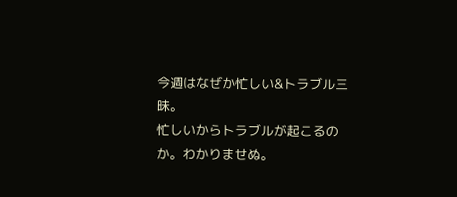今週はなぜか忙しい&トラブル三昧。
忙しいからトラブルが起こるのか。わかりませぬ。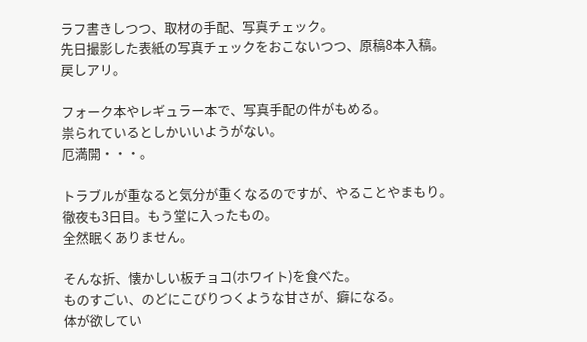ラフ書きしつつ、取材の手配、写真チェック。
先日撮影した表紙の写真チェックをおこないつつ、原稿8本入稿。
戻しアリ。

フォーク本やレギュラー本で、写真手配の件がもめる。
祟られているとしかいいようがない。
厄満開・・・。

トラブルが重なると気分が重くなるのですが、やることやまもり。
徹夜も3日目。もう堂に入ったもの。
全然眠くありません。

そんな折、懐かしい板チョコ(ホワイト)を食べた。
ものすごい、のどにこびりつくような甘さが、癖になる。
体が欲してい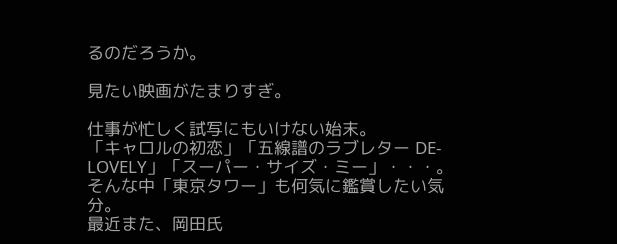るのだろうか。

見たい映画がたまりすぎ。

仕事が忙しく試写にもいけない始末。
「キャロルの初恋」「五線譜のラブレター DE-LOVELY」「スーパー・サイズ・ミー」・・・。
そんな中「東京タワー」も何気に鑑賞したい気分。
最近また、岡田氏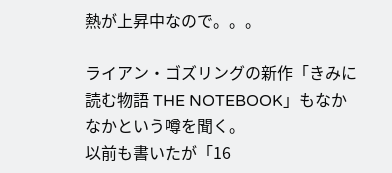熱が上昇中なので。。。

ライアン・ゴズリングの新作「きみに読む物語 THE NOTEBOOK」もなかなかという噂を聞く。
以前も書いたが「16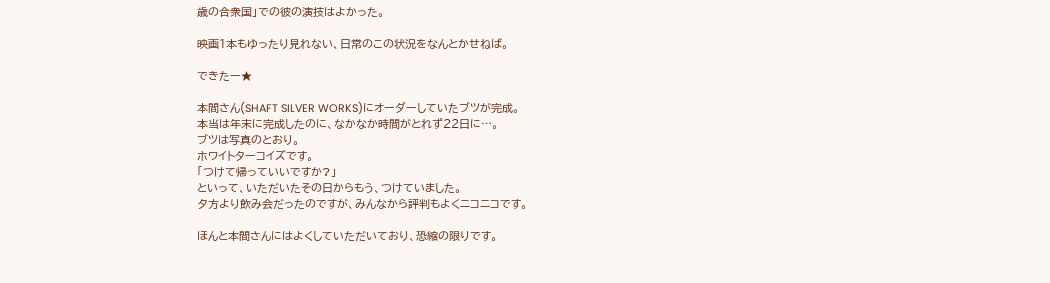歳の合衆国」での彼の演技はよかった。

映画1本もゆったり見れない、日常のこの状況をなんとかせねば。

できたー★

本間さん(SHAFT SILVER WORKS)にオーダーしていたブツが完成。
本当は年末に完成したのに、なかなか時間がとれず22日に…。
ブツは写真のとおり。
ホワイトターコイズです。
「つけて帰っていいですか?」
といって、いただいたその日からもう、つけていました。
夕方より飲み会だったのですが、みんなから評判もよくニコニコです。

ほんと本間さんにはよくしていただいており、恐縮の限りです。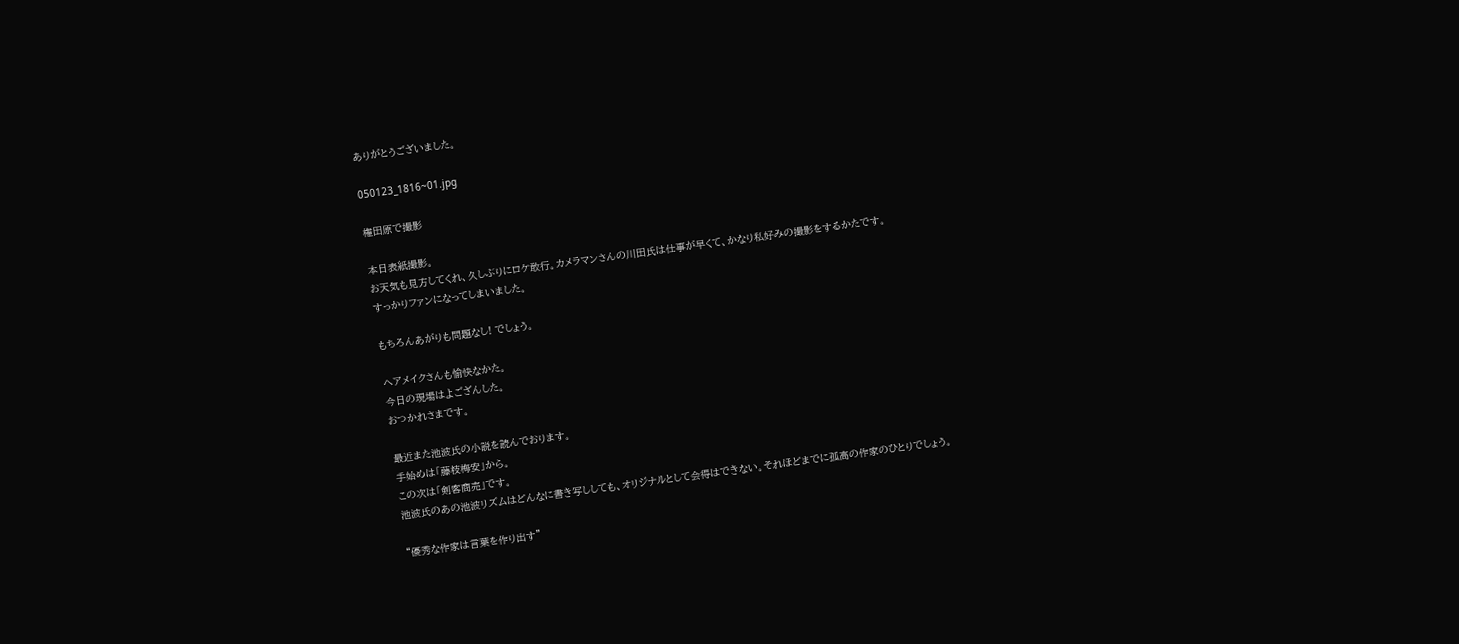ありがとうございました。

050123_1816~01.jpg

権田原で撮影

本日表紙撮影。
お天気も見方してくれ、久しぶりにロケ敢行。カメラマンさんの川田氏は仕事が早くて、かなり私好みの撮影をするかたです。
すっかりファンになってしまいました。

もちろんあがりも問題なし! でしょう。

ヘアメイクさんも愉快なかた。
今日の現場はよござんした。
おつかれさまです。

最近また池波氏の小説を読んでおります。
手始めは「藤枝梅安」から。
この次は「剣客商売」です。
池波氏のあの池波リズムはどんなに書き写ししても、オリジナルとして会得はできない。それほどまでに孤高の作家のひとりでしょう。

“優秀な作家は言葉を作り出す”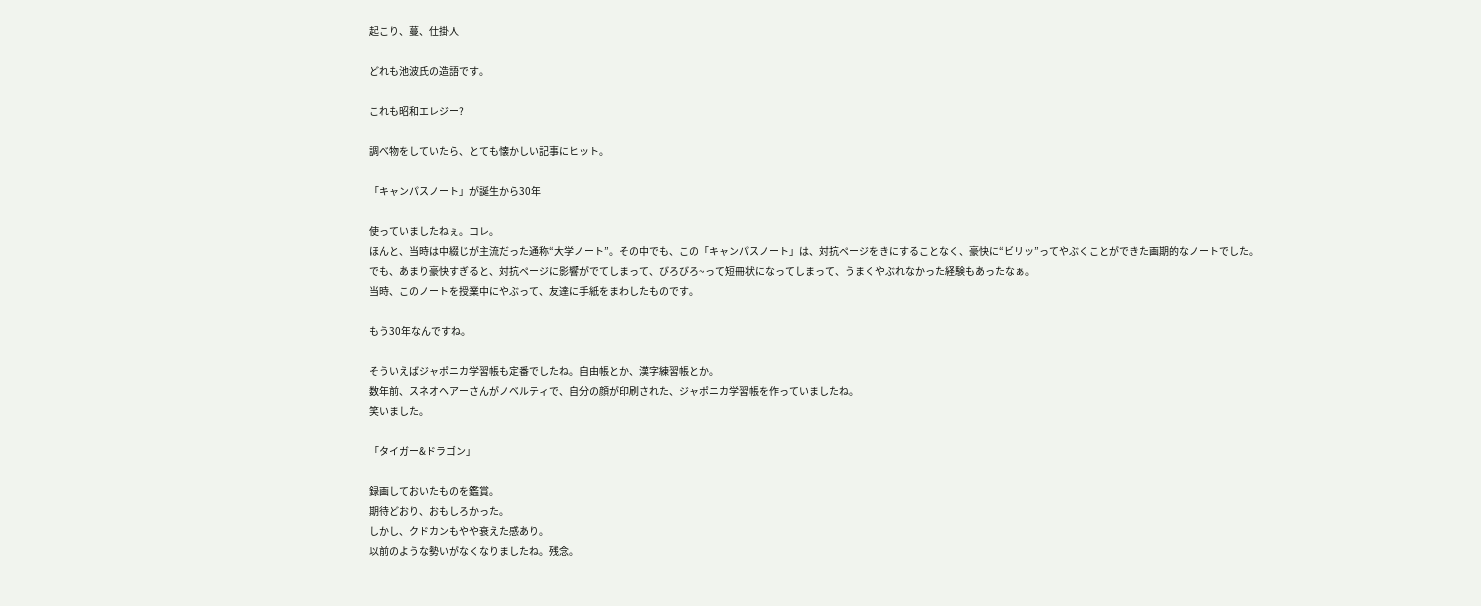起こり、蔓、仕掛人

どれも池波氏の造語です。

これも昭和エレジー?

調べ物をしていたら、とても懐かしい記事にヒット。

「キャンパスノート」が誕生から30年

使っていましたねぇ。コレ。
ほんと、当時は中綴じが主流だった通称“大学ノート”。その中でも、この「キャンパスノート」は、対抗ページをきにすることなく、豪快に“ビリッ”ってやぶくことができた画期的なノートでした。
でも、あまり豪快すぎると、対抗ページに影響がでてしまって、びろびろ~って短冊状になってしまって、うまくやぶれなかった経験もあったなぁ。
当時、このノートを授業中にやぶって、友達に手紙をまわしたものです。

もう30年なんですね。

そういえばジャポニカ学習帳も定番でしたね。自由帳とか、漢字練習帳とか。
数年前、スネオヘアーさんがノベルティで、自分の顔が印刷された、ジャポニカ学習帳を作っていましたね。
笑いました。

「タイガー&ドラゴン」

録画しておいたものを鑑賞。
期待どおり、おもしろかった。
しかし、クドカンもやや衰えた感あり。
以前のような勢いがなくなりましたね。残念。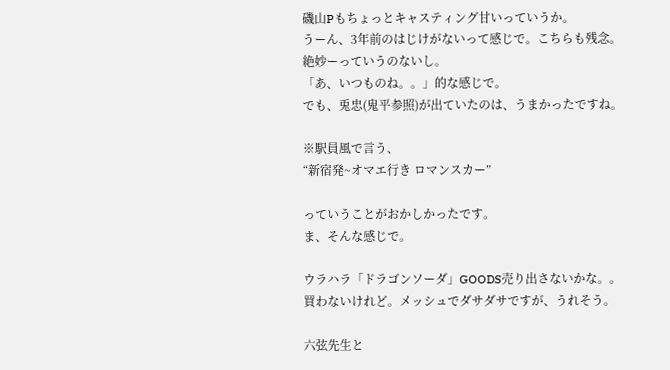磯山Pもちょっとキャスティング甘いっていうか。
うーん、3年前のはじけがないって感じで。こちらも残念。
絶妙ーっていうのないし。
「あ、いつものね。。」的な感じで。
でも、兎忠(鬼平参照)が出ていたのは、うまかったですね。

※駅員風で言う、
“新宿発~オマエ行き ロマンスカー”

っていうことがおかしかったです。
ま、そんな感じで。

ウラハラ「ドラゴンソーダ」GOODS売り出さないかな。。
買わないけれど。メッシュでダサダサですが、うれそう。

六弦先生と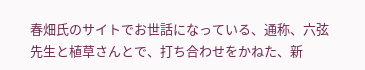春畑氏のサイトでお世話になっている、通称、六弦先生と植草さんとで、打ち合わせをかねた、新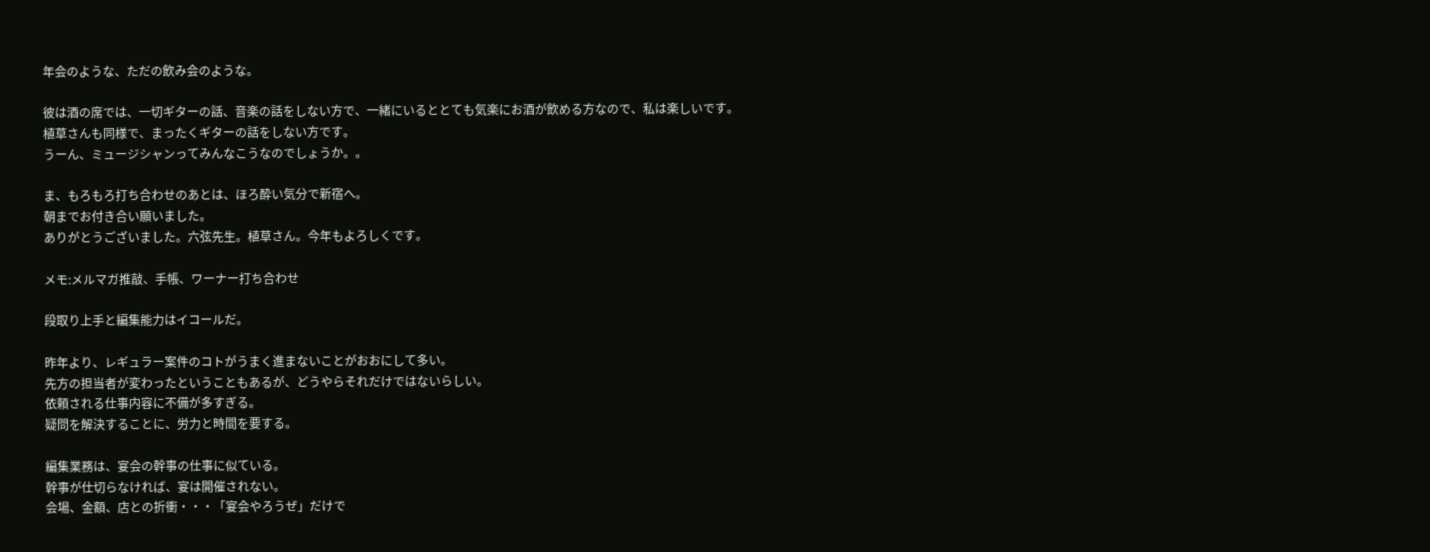年会のような、ただの飲み会のような。

彼は酒の席では、一切ギターの話、音楽の話をしない方で、一緒にいるととても気楽にお酒が飲める方なので、私は楽しいです。
植草さんも同様で、まったくギターの話をしない方です。
うーん、ミュージシャンってみんなこうなのでしょうか。。

ま、もろもろ打ち合わせのあとは、ほろ酔い気分で新宿へ。
朝までお付き合い願いました。
ありがとうございました。六弦先生。植草さん。今年もよろしくです。

メモ:メルマガ推敲、手帳、ワーナー打ち合わせ

段取り上手と編集能力はイコールだ。

昨年より、レギュラー案件のコトがうまく進まないことがおおにして多い。
先方の担当者が変わったということもあるが、どうやらそれだけではないらしい。
依頼される仕事内容に不備が多すぎる。
疑問を解決することに、労力と時間を要する。

編集業務は、宴会の幹事の仕事に似ている。
幹事が仕切らなければ、宴は開催されない。
会場、金額、店との折衝・・・「宴会やろうぜ」だけで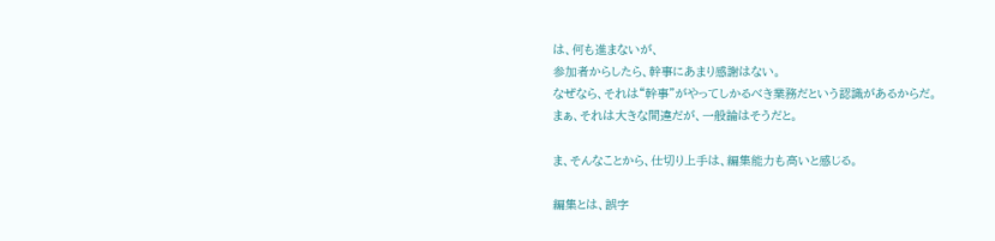は、何も進まないが、
参加者からしたら、幹事にあまり感謝はない。
なぜなら、それは“幹事”がやってしかるべき業務だという認識があるからだ。
まぁ、それは大きな間違だが、一般論はそうだと。

ま、そんなことから、仕切り上手は、編集能力も高いと感じる。

編集とは、誤字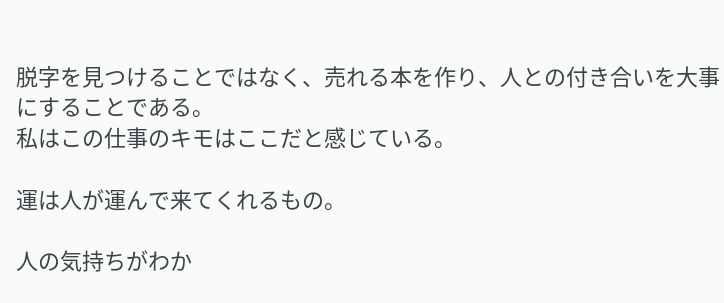脱字を見つけることではなく、売れる本を作り、人との付き合いを大事にすることである。
私はこの仕事のキモはここだと感じている。

運は人が運んで来てくれるもの。

人の気持ちがわか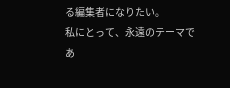る編集者になりたい。
私にとって、永遠のテーマであ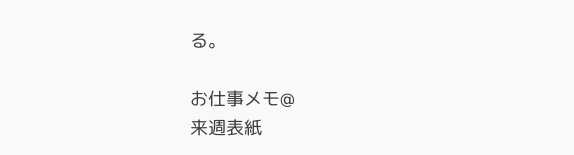る。

お仕事メモ@
来週表紙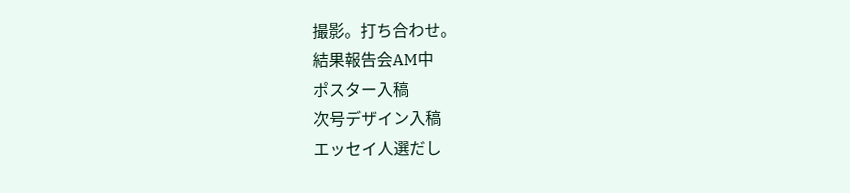撮影。打ち合わせ。
結果報告会AM中
ポスター入稿
次号デザイン入稿
エッセイ人選だし